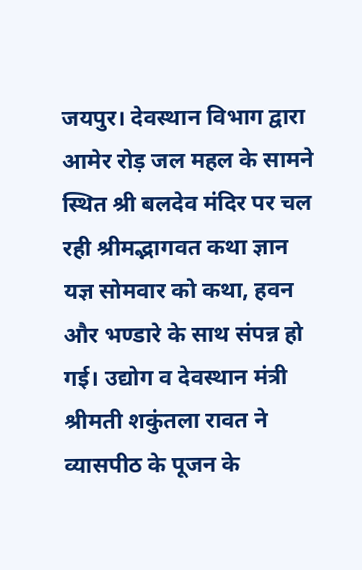जयपुर। देवस्थान विभाग द्वारा आमेर रोड़ जल महल के सामने स्थित श्री बलदेव मंदिर पर चल रही श्रीमद्भागवत कथा ज्ञान यज्ञ सोमवार को कथा, हवन और भण्डारे के साथ संपन्न हो गई। उद्योग व देवस्थान मंत्री श्रीमती शकुंतला रावत ने व्यासपीठ के पूजन के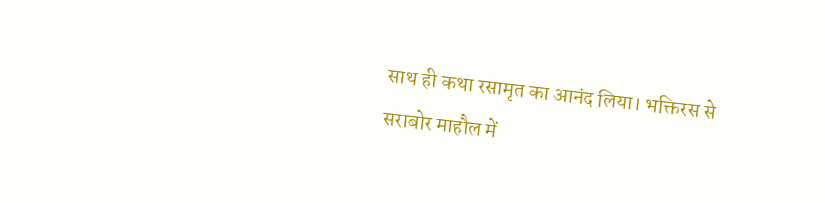साथ ही कथा रसामृत का आनंद लिया। भक्तिरस से सराबोर माहौल में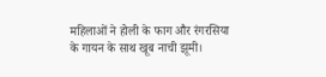महिलाओं ने होली के फाग और रंगरसिया के गायन के साथ खूब नाची झूमी।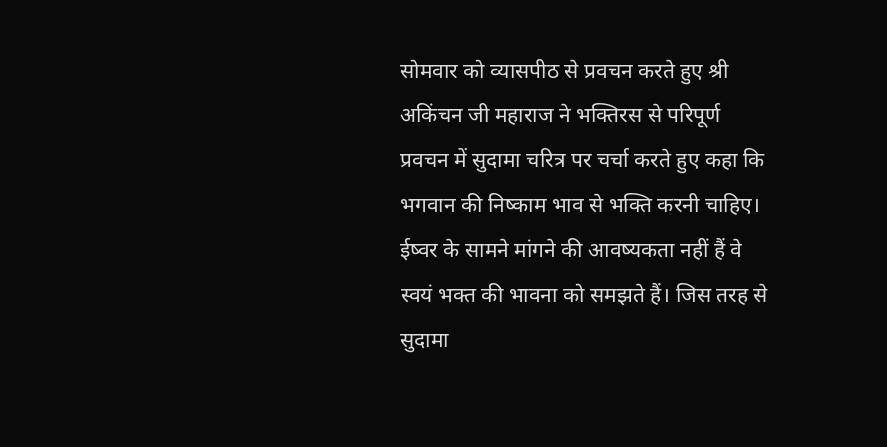सोमवार को व्यासपीठ से प्रवचन करते हुए श्री अकिंचन जी महाराज ने भक्तिरस से परिपूर्ण प्रवचन में सुदामा चरित्र पर चर्चा करते हुए कहा कि भगवान की निष्काम भाव से भक्ति करनी चाहिए। ईष्वर के सामने मांगने की आवष्यकता नहीं हैं वे स्वयं भक्त की भावना को समझते हैं। जिस तरह से सुदामा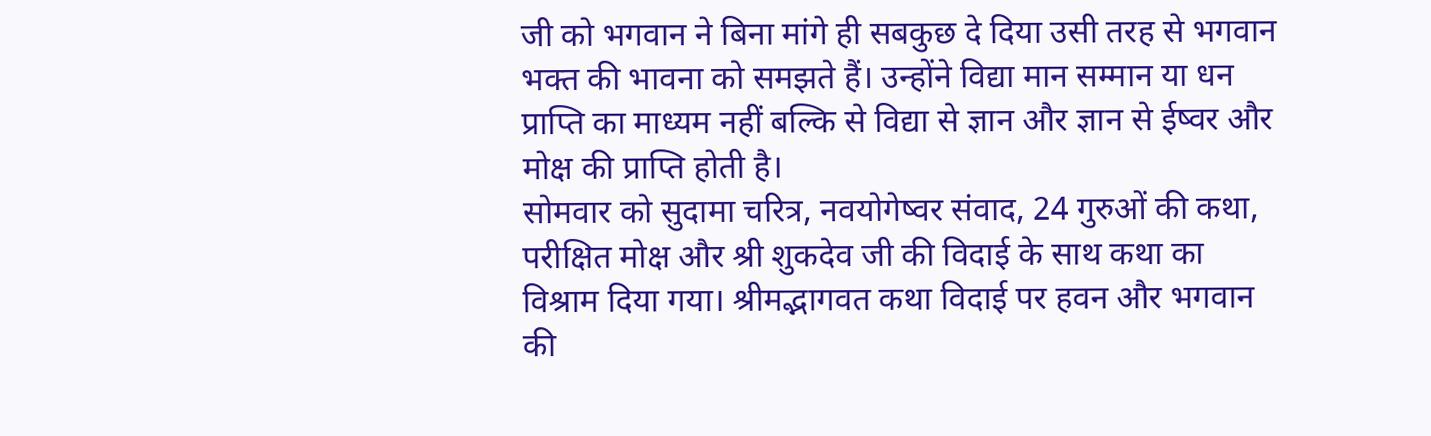जी को भगवान ने बिना मांगे ही सबकुछ दे दिया उसी तरह से भगवान भक्त की भावना को समझते हैं। उन्होंने विद्या मान सम्मान या धन प्राप्ति का माध्यम नहीं बल्कि से विद्या से ज्ञान और ज्ञान से ईष्वर और मोक्ष की प्राप्ति होती है।
सोमवार को सुदामा चरित्र, नवयोगेष्वर संवाद, 24 गुरुओं की कथा, परीक्षित मोक्ष और श्री शुकदेव जी की विदाई के साथ कथा का विश्राम दिया गया। श्रीमद्भागवत कथा विदाई पर हवन और भगवान की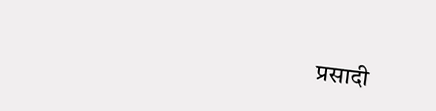प्रसादी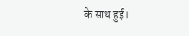के साथ हुई।